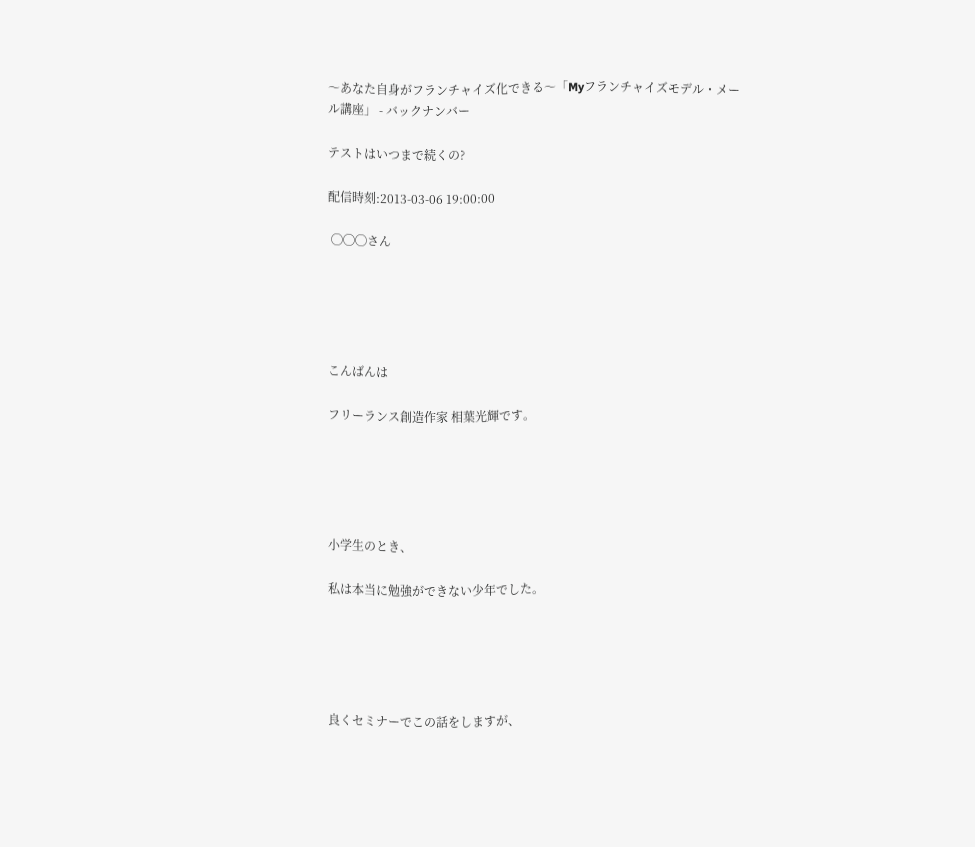〜あなた自身がフランチャイズ化できる〜「Myフランチャイズモデル・メール講座」 - バックナンバー

テストはいつまで続くの?

配信時刻:2013-03-06 19:00:00

 ◯◯◯さん





こんばんは

フリーランス創造作家 相葉光輝です。





小学生のとき、

私は本当に勉強ができない少年でした。





良くセミナーでこの話をしますが、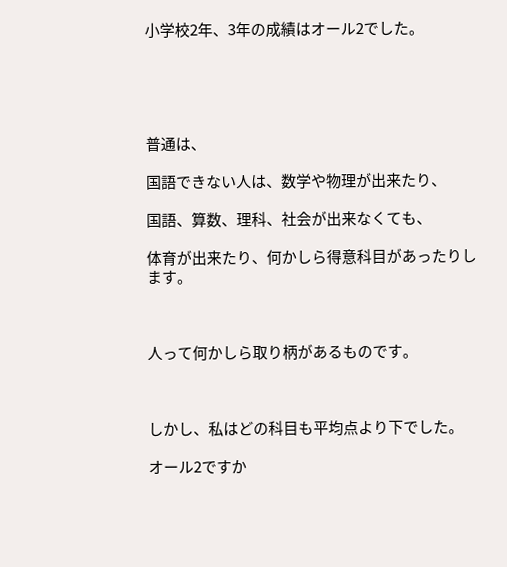小学校2年、3年の成績はオール2でした。





普通は、

国語できない人は、数学や物理が出来たり、

国語、算数、理科、社会が出来なくても、

体育が出来たり、何かしら得意科目があったりします。



人って何かしら取り柄があるものです。



しかし、私はどの科目も平均点より下でした。

オール2ですか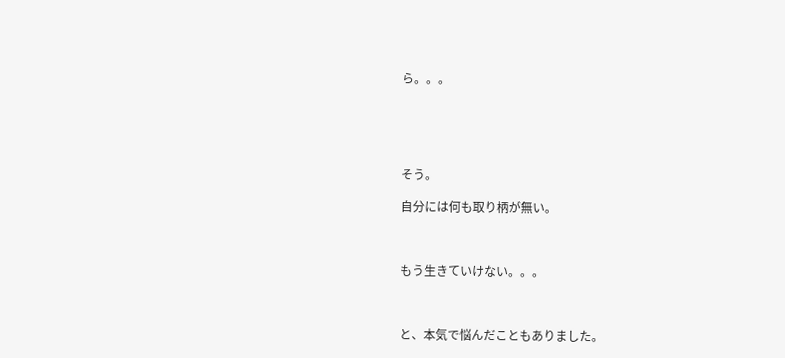ら。。。





そう。

自分には何も取り柄が無い。



もう生きていけない。。。



と、本気で悩んだこともありました。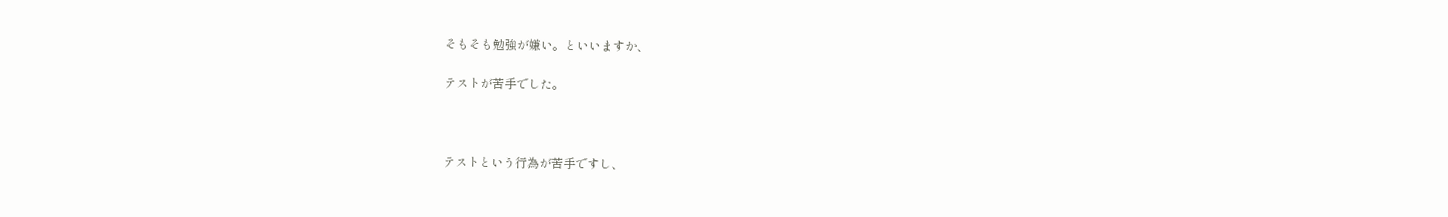そもそも勉強が嫌い。といいますか、

テストが苦手でした。



テストという行為が苦手ですし、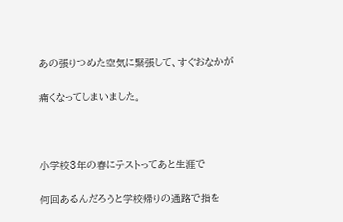あの張りつめた空気に緊張して、すぐおなかが

痛くなってしまいました。



小学校3年の春にテストってあと生涯で

何回あるんだろうと学校帰りの通路で指を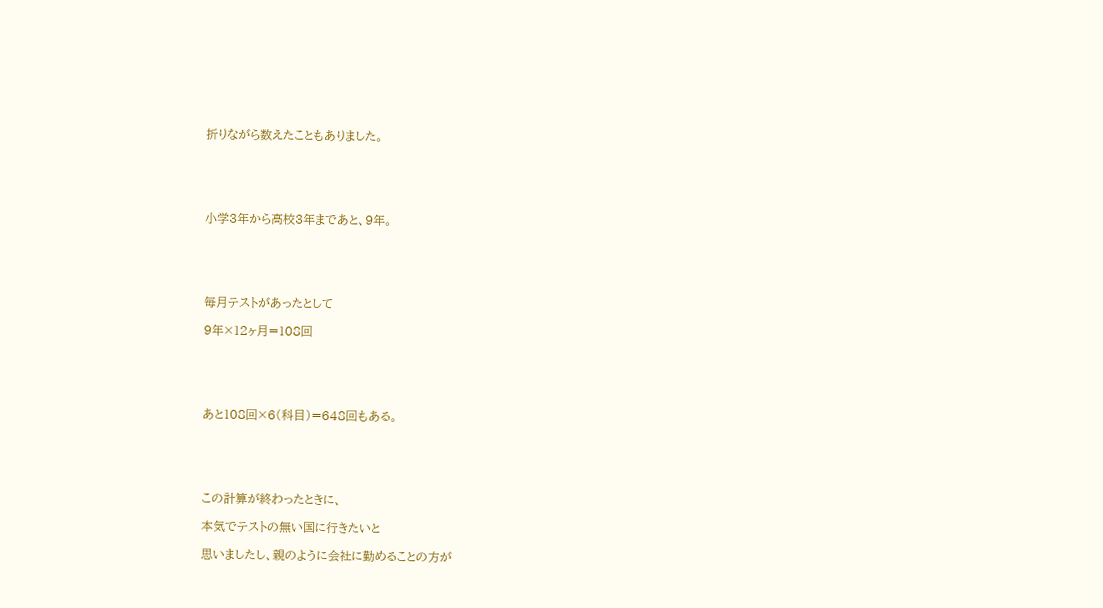折りながら数えたこともありました。





小学3年から高校3年まであと、9年。





毎月テストがあったとして

9年×12ヶ月=108回





あと108回×6(科目)=648回もある。





この計算が終わったときに、

本気でテストの無い国に行きたいと

思いましたし、親のように会社に勤めることの方が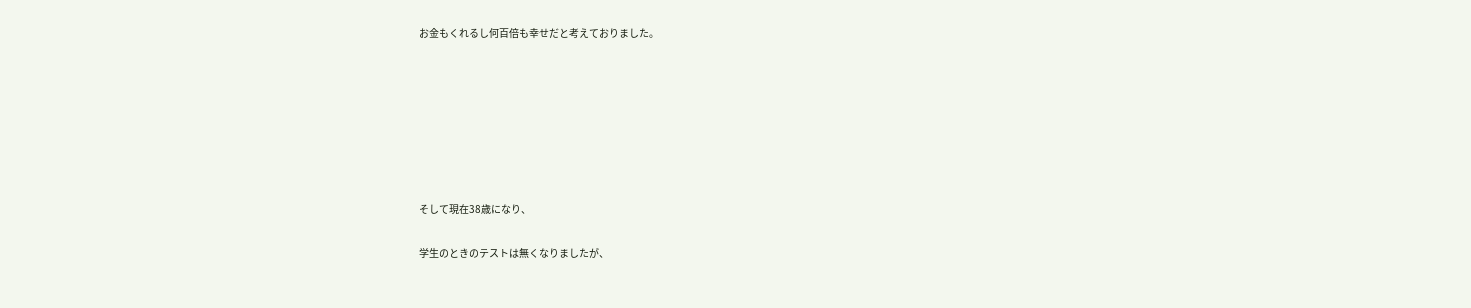お金もくれるし何百倍も幸せだと考えておりました。







そして現在38歳になり、

学生のときのテストは無くなりましたが、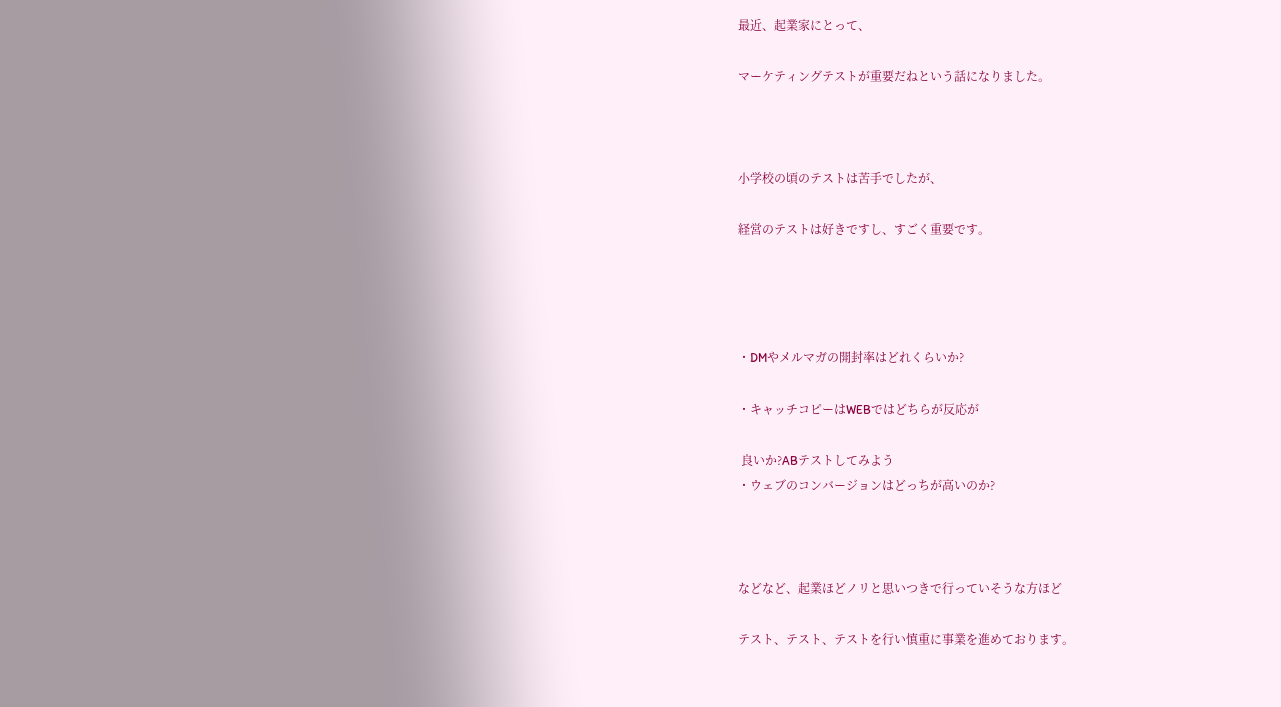最近、起業家にとって、

マーケティングテストが重要だねという話になりました。



小学校の頃のテストは苦手でしたが、

経営のテストは好きですし、すごく重要です。




・DMやメルマガの開封率はどれくらいか?

・キャッチコピーはWEBではどちらが反応が

 良いか?ABテストしてみよう
・ウェブのコンバージョンはどっちが高いのか?



などなど、起業ほどノリと思いつきで行っていそうな方ほど

テスト、テスト、テストを行い慎重に事業を進めております。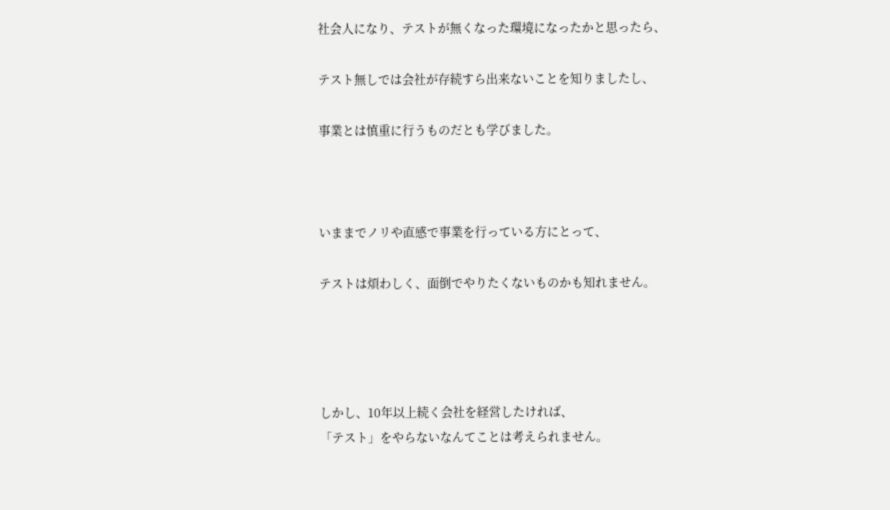社会人になり、テストが無くなった環境になったかと思ったら、

テスト無しでは会社が存続すら出来ないことを知りましたし、

事業とは慎重に行うものだとも学びました。



いままでノリや直感で事業を行っている方にとって、

テストは煩わしく、面倒でやりたくないものかも知れません。




しかし、10年以上続く会社を経営したければ、
「テスト」をやらないなんてことは考えられません。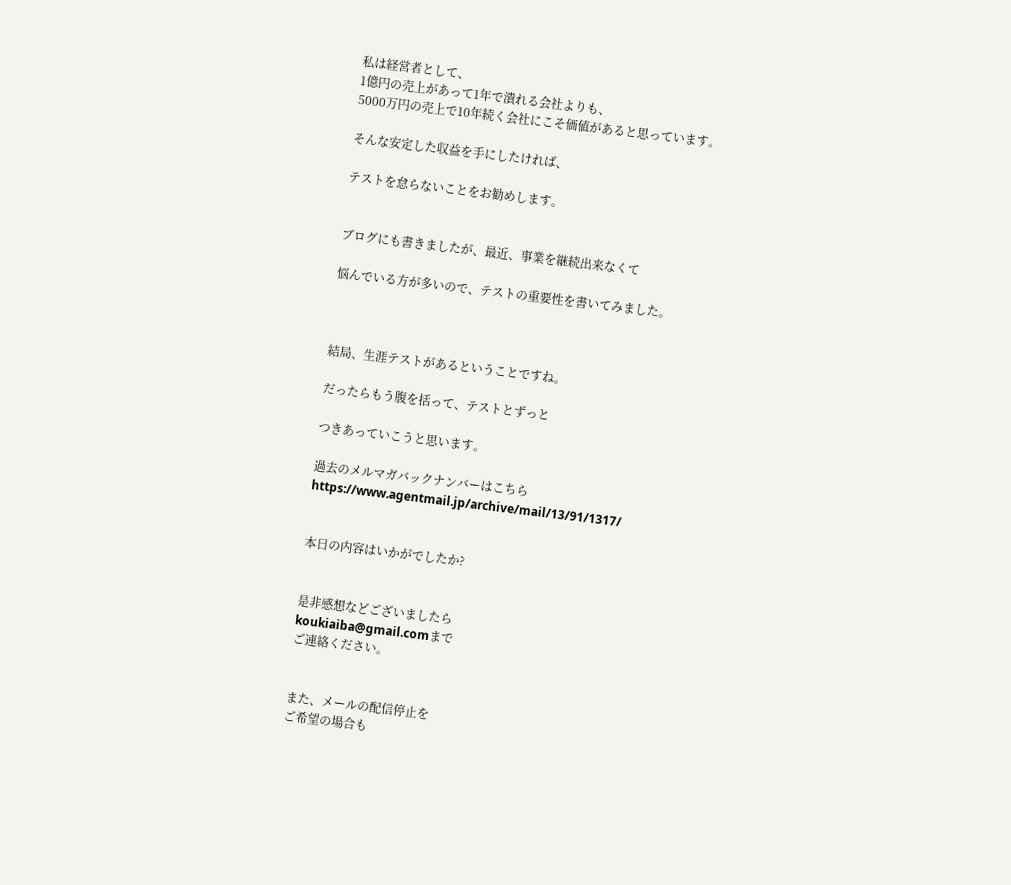私は経営者として、
1億円の売上があって1年で潰れる会社よりも、
5000万円の売上で10年続く会社にこそ価値があると思っています。

そんな安定した収益を手にしたければ、

テストを怠らないことをお勧めします。


ブログにも書きましたが、最近、事業を継続出来なくて

悩んでいる方が多いので、テストの重要性を書いてみました。



結局、生涯テストがあるということですね。

だったらもう腹を括って、テストとずっと

つきあっていこうと思います。

過去のメルマガバックナンバーはこちらhttps://www.agentmail.jp/archive/mail/13/91/1317/


本日の内容はいかがでしたか?


是非感想などございましたら
koukiaiba@gmail.comまで
ご連絡ください。


また、メールの配信停止を
ご希望の場合も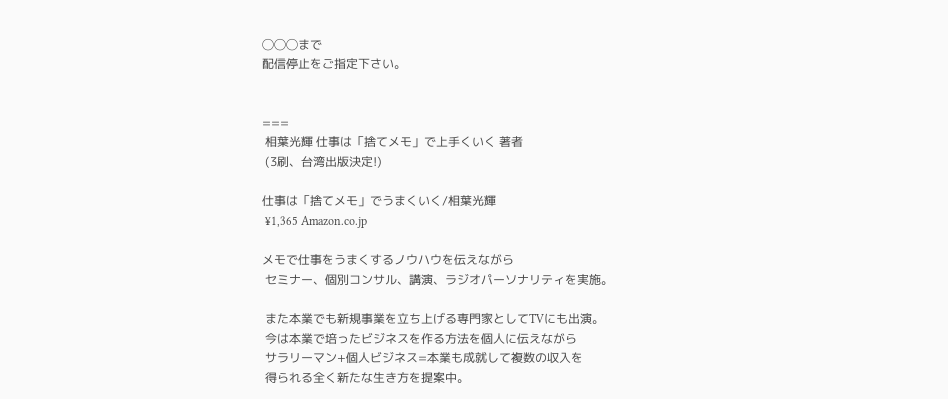◯◯◯まで
配信停止をご指定下さい。


===
 相葉光輝 仕事は「捨てメモ」で上手くいく 著者
 (3刷、台湾出版決定!)

仕事は「捨てメモ」でうまくいく/相葉光輝
 ¥1,365 Amazon.co.jp

メモで仕事をうまくするノウハウを伝えながら
 セミナー、個別コンサル、講演、ラジオパーソナリティを実施。

 また本業でも新規事業を立ち上げる専門家としてTVにも出演。
 今は本業で培ったビジネスを作る方法を個人に伝えながら
 サラリーマン+個人ビジネス=本業も成就して複数の収入を
 得られる全く新たな生き方を提案中。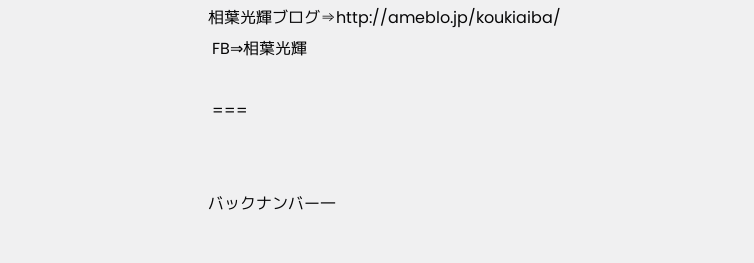相葉光輝ブログ⇒http://ameblo.jp/koukiaiba/
 FB⇒相葉光輝

 ===


バックナンバー一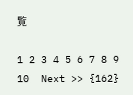覧

1 2 3 4 5 6 7 8 9 10  Next >> {162}